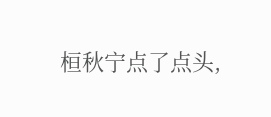桓秋宁点了点头,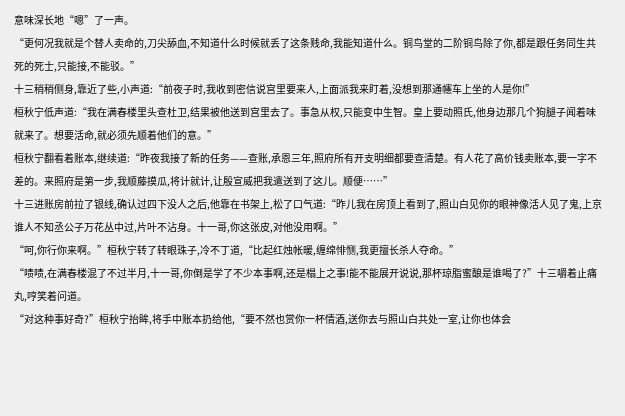意味深长地“嗯”了一声。
“更何况我就是个替人卖命的,刀尖舔血,不知道什么时候就丢了这条贱命,我能知道什么。铜鸟堂的二阶铜鸟除了你,都是跟任务同生共死的死士,只能接,不能驳。”
十三稍稍侧身,靠近了些,小声道:“前夜子时,我收到密信说宫里要来人,上面派我来盯着,没想到那通幰车上坐的人是你!”
桓秋宁低声道:“我在满春楼里头查杜卫,结果被他送到宫里去了。事急从权,只能变中生智。皇上要动照氏,他身边那几个狗腿子闻着味就来了。想要活命,就必须先顺着他们的意。”
桓秋宁翻看着账本,继续道:“昨夜我接了新的任务——查账,承恩三年,照府所有开支明细都要查清楚。有人花了高价钱卖账本,要一字不差的。来照府是第一步,我顺藤摸瓜,将计就计,让殷宣威把我遣送到了这儿。顺便……”
十三进账房前拉了银线,确认过四下没人之后,他靠在书架上,松了口气道:“昨儿我在房顶上看到了,照山白见你的眼神像活人见了鬼,上京谁人不知丞公子万花丛中过,片叶不沾身。十一哥,你这张皮,对他没用啊。”
“呵,你行你来啊。”桓秋宁转了转眼珠子,冷不丁道,“比起红烛帐暖,缠绵悱恻,我更擅长杀人夺命。”
“啧啧,在满春楼混了不过半月,十一哥,你倒是学了不少本事啊,还是榻上之事!能不能展开说说,那杯琼脂蜜酿是谁喝了?”十三嚼着止痛丸,哼笑着问道。
“对这种事好奇?”桓秋宁抬眸,将手中账本扔给他,“要不然也赏你一杯情酒,送你去与照山白共处一室,让你也体会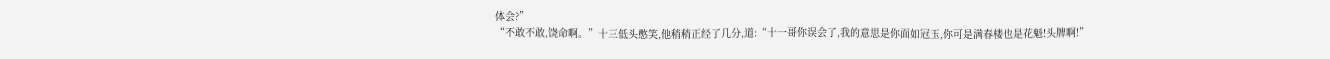体会?”
“不敢不敢,饶命啊。”十三低头憋笑,他稍稍正经了几分,道:“十一哥你误会了,我的意思是你面如冠玉,你可是满春楼也是花魁!头牌啊!”